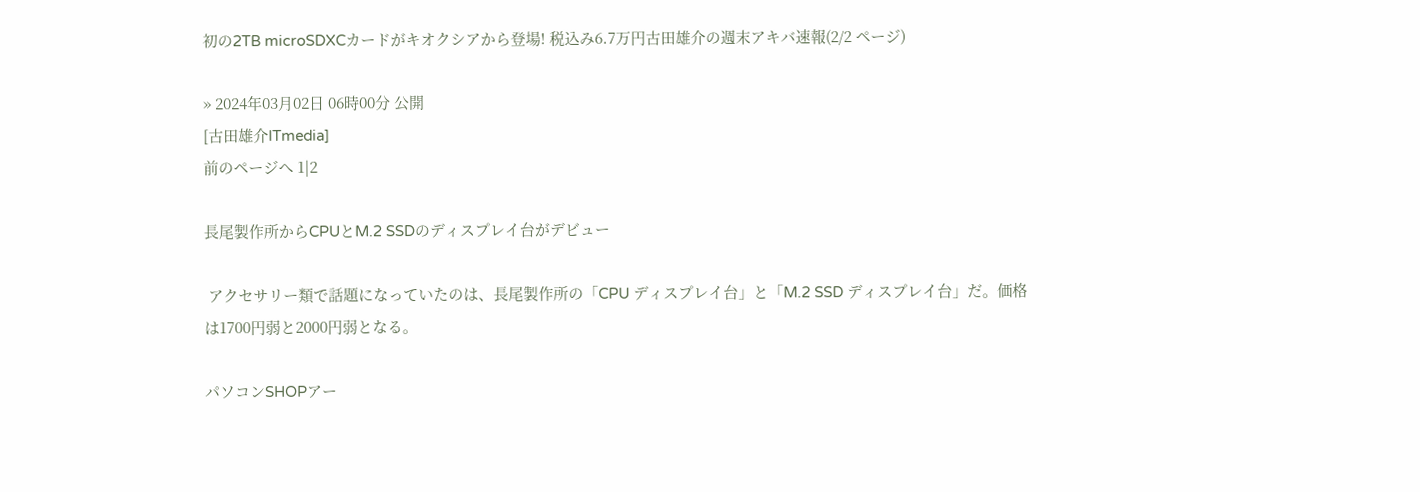初の2TB microSDXCカードがキオクシアから登場! 税込み6.7万円古田雄介の週末アキバ速報(2/2 ページ)

» 2024年03月02日 06時00分 公開
[古田雄介ITmedia]
前のページへ 1|2

長尾製作所からCPUとM.2 SSDのディスプレイ台がデビュー

 アクセサリー類で話題になっていたのは、長尾製作所の「CPU ディスプレイ台」と「M.2 SSD ディスプレイ台」だ。価格は1700円弱と2000円弱となる。

パソコンSHOPアー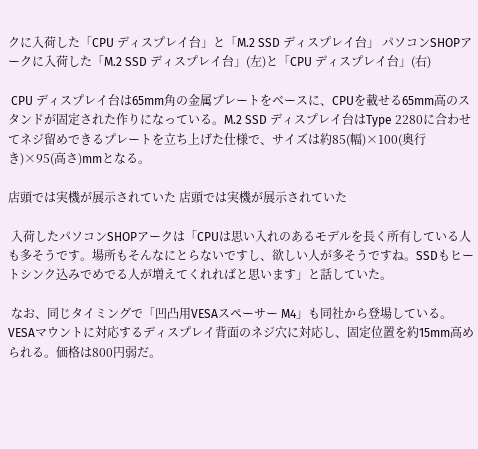クに入荷した「CPU ディスプレイ台」と「M.2 SSD ディスプレイ台」 パソコンSHOPアークに入荷した「M.2 SSD ディスプレイ台」(左)と「CPU ディスプレイ台」(右)

 CPU ディスプレイ台は65mm角の金属プレートをベースに、CPUを載せる65mm高のスタンドが固定された作りになっている。M.2 SSD ディスプレイ台はType 2280に合わせてネジ留めできるプレートを立ち上げた仕様で、サイズは約85(幅)×100(奥行き)×95(高さ)mmとなる。

店頭では実機が展示されていた 店頭では実機が展示されていた

 入荷したパソコンSHOPアークは「CPUは思い入れのあるモデルを長く所有している人も多そうです。場所もそんなにとらないですし、欲しい人が多そうですね。SSDもヒートシンク込みでめでる人が増えてくれればと思います」と話していた。

 なお、同じタイミングで「凹凸用VESAスペーサー M4」も同社から登場している。VESAマウントに対応するディスプレイ背面のネジ穴に対応し、固定位置を約15mm高められる。価格は800円弱だ。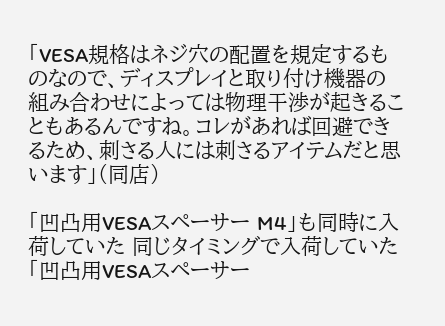「VESA規格はネジ穴の配置を規定するものなので、ディスプレイと取り付け機器の組み合わせによっては物理干渉が起きることもあるんですね。コレがあれば回避できるため、刺さる人には刺さるアイテムだと思います」(同店)

「凹凸用VESAスペーサー M4」も同時に入荷していた 同じタイミングで入荷していた「凹凸用VESAスペーサー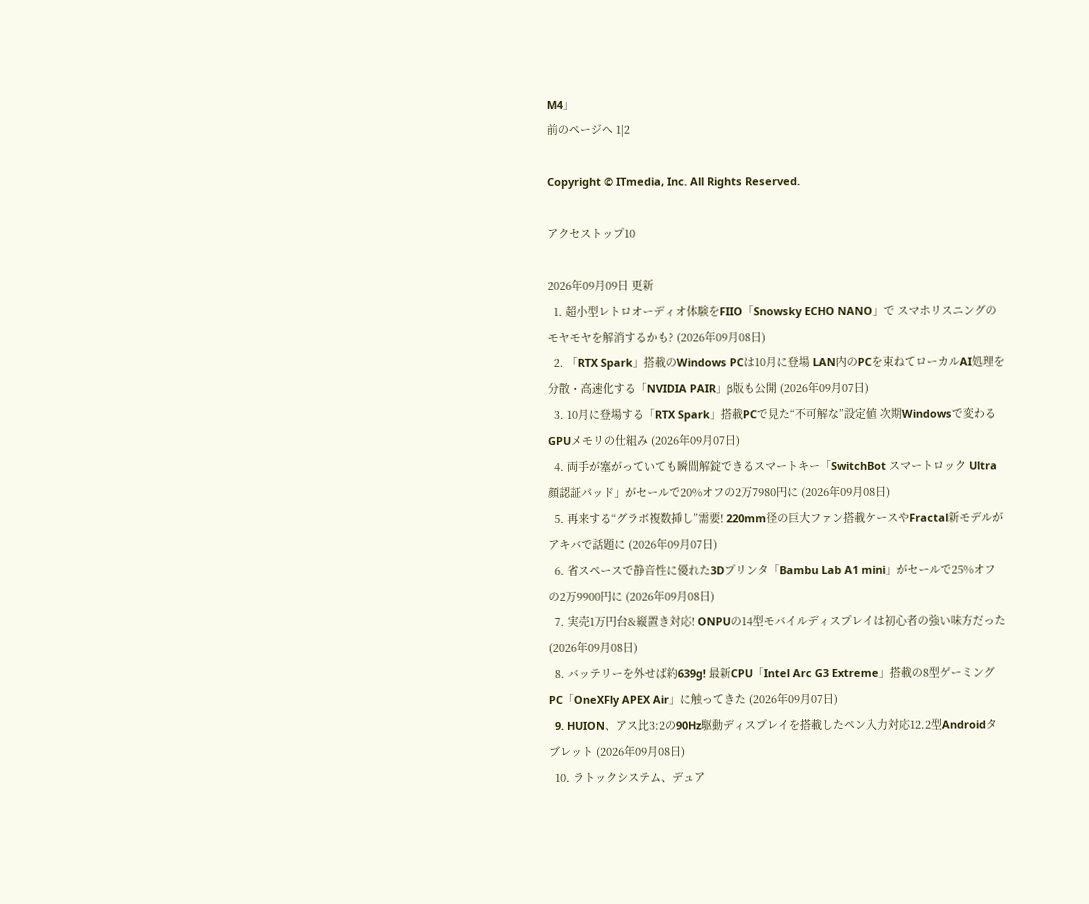M4」
前のページへ 1|2

Copyright © ITmedia, Inc. All Rights Reserved.

アクセストップ10

2026年09月09日 更新
  1. 超小型レトロオーディオ体験をFIIO「Snowsky ECHO NANO」で スマホリスニングのモヤモヤを解消するかも? (2026年09月08日)
  2. 「RTX Spark」搭載のWindows PCは10月に登場 LAN内のPCを束ねてローカルAI処理を分散・高速化する「NVIDIA PAIR」β版も公開 (2026年09月07日)
  3. 10月に登場する「RTX Spark」搭載PCで見た“不可解な”設定値 次期Windowsで変わるGPUメモリの仕組み (2026年09月07日)
  4. 両手が塞がっていても瞬間解錠できるスマートキー「SwitchBot スマートロック Ultra 顔認証パッド」がセールで20%オフの2万7980円に (2026年09月08日)
  5. 再来する“グラボ複数挿し”需要! 220mm径の巨大ファン搭載ケースやFractal新モデルがアキバで話題に (2026年09月07日)
  6. 省スペースで静音性に優れた3Dプリンタ「Bambu Lab A1 mini」がセールで25%オフの2万9900円に (2026年09月08日)
  7. 実売1万円台&縦置き対応! ONPUの14型モバイルディスプレイは初心者の強い味方だった (2026年09月08日)
  8. バッテリーを外せば約639g! 最新CPU「Intel Arc G3 Extreme」搭載の8型ゲーミングPC「OneXFly APEX Air」に触ってきた (2026年09月07日)
  9. HUION、アス比3:2の90Hz駆動ディスプレイを搭載したペン入力対応12.2型Androidタブレット (2026年09月08日)
  10. ラトックシステム、デュア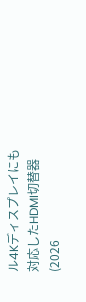ル4Kディスプレイにも対応したHDMI切替器 (2026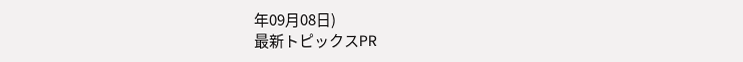年09月08日)
最新トピックスPR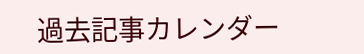過去記事カレンダー